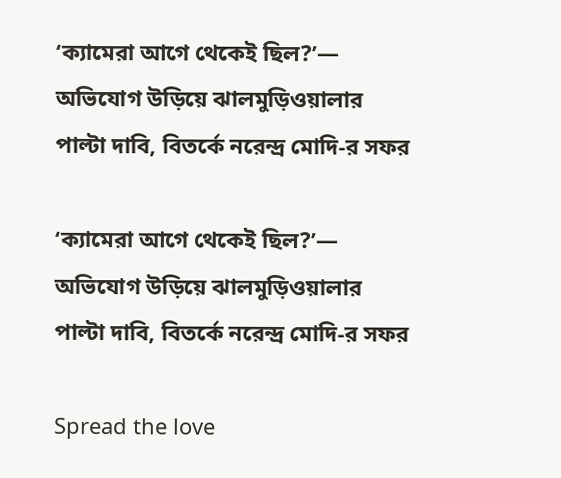‘ক্যামেরা আগে থেকেই ছিল?’— অভিযোগ উড়িয়ে ঝালমুড়িওয়ালার পাল্টা দাবি, বিতর্কে নরেন্দ্র মোদি-র সফর

‘ক্যামেরা আগে থেকেই ছিল?’— অভিযোগ উড়িয়ে ঝালমুড়িওয়ালার পাল্টা দাবি, বিতর্কে নরেন্দ্র মোদি-র সফর

Spread the love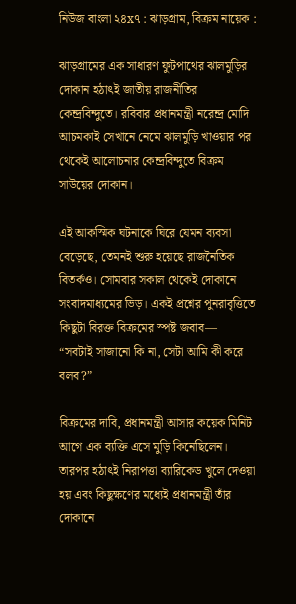নিউজ বাংলা ২৪x৭ : ঝাড়গ্রাম, বিক্রম নায়েক :

ঝাড়গ্রামের এক সাধারণ ফুটপাথের ঝালমুড়ির দোকান হঠাৎই জাতীয় রাজনীতির কেন্দ্রবিন্দুতে। রবিবার প্রধানমন্ত্রী নরেন্দ্র মোদি আচমকাই সেখানে নেমে ঝালমুড়ি খাওয়ার পর থেকেই আলোচনার কেন্দ্রবিন্দুতে বিক্রম সাউয়ের দোকান।

এই আকস্মিক ঘটনাকে ঘিরে যেমন ব্যবসা বেড়েছে, তেমনই শুরু হয়েছে রাজনৈতিক বিতর্কও। সোমবার সকাল থেকেই দোকানে সংবাদমাধ্যমের ভিড়। একই প্রশ্নের পুনরাবৃত্তিতে কিছুটা বিরক্ত বিক্রমের স্পষ্ট জবাব—
“সবটাই সাজানো কি না, সেটা আমি কী করে বলব?”

বিক্রমের দাবি, প্রধানমন্ত্রী আসার কয়েক মিনিট আগে এক ব্যক্তি এসে মুড়ি কিনেছিলেন। তারপর হঠাৎই নিরাপত্তা ব্যারিকেড খুলে দেওয়া হয় এবং কিছুক্ষণের মধ্যেই প্রধানমন্ত্রী তাঁর দোকানে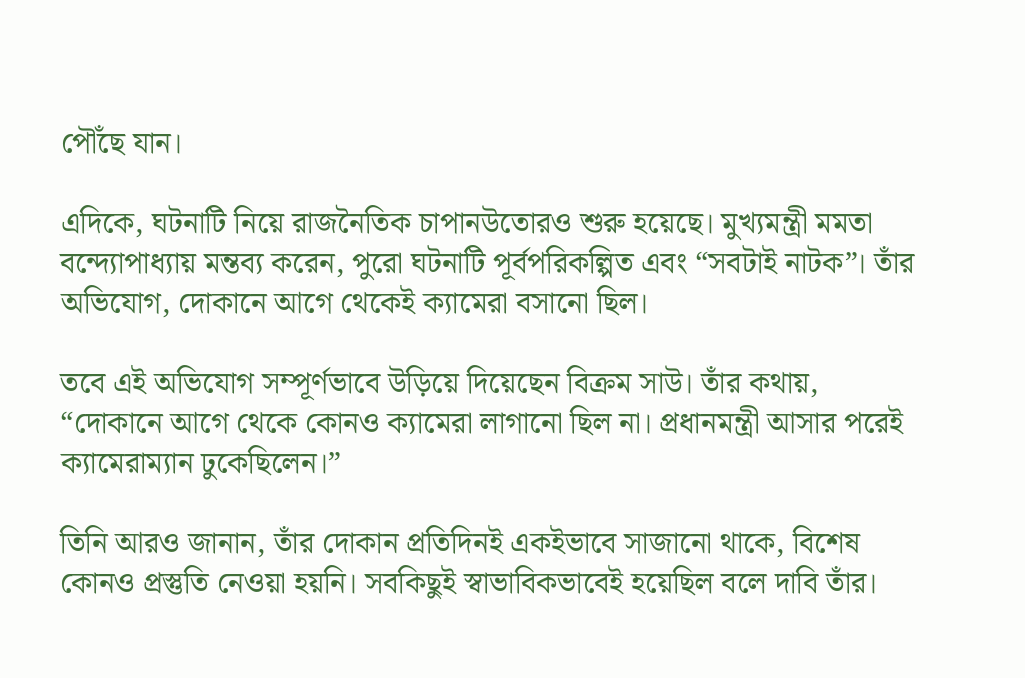পৌঁছে যান।

এদিকে, ঘটনাটি নিয়ে রাজনৈতিক চাপানউতোরও শুরু হয়েছে। মুখ্যমন্ত্রী মমতা বন্দ্যোপাধ্যায় মন্তব্য করেন, পুরো ঘটনাটি পূর্বপরিকল্পিত এবং “সবটাই নাটক”। তাঁর অভিযোগ, দোকানে আগে থেকেই ক্যামেরা বসানো ছিল।

তবে এই অভিযোগ সম্পূর্ণভাবে উড়িয়ে দিয়েছেন বিক্রম সাউ। তাঁর কথায়,
“দোকানে আগে থেকে কোনও ক্যামেরা লাগানো ছিল না। প্রধানমন্ত্রী আসার পরেই ক্যামেরাম্যান ঢুকেছিলেন।”

তিনি আরও জানান, তাঁর দোকান প্রতিদিনই একইভাবে সাজানো থাকে, বিশেষ কোনও প্রস্তুতি নেওয়া হয়নি। সবকিছুই স্বাভাবিকভাবেই হয়েছিল বলে দাবি তাঁর।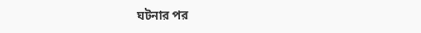ঘটনার পর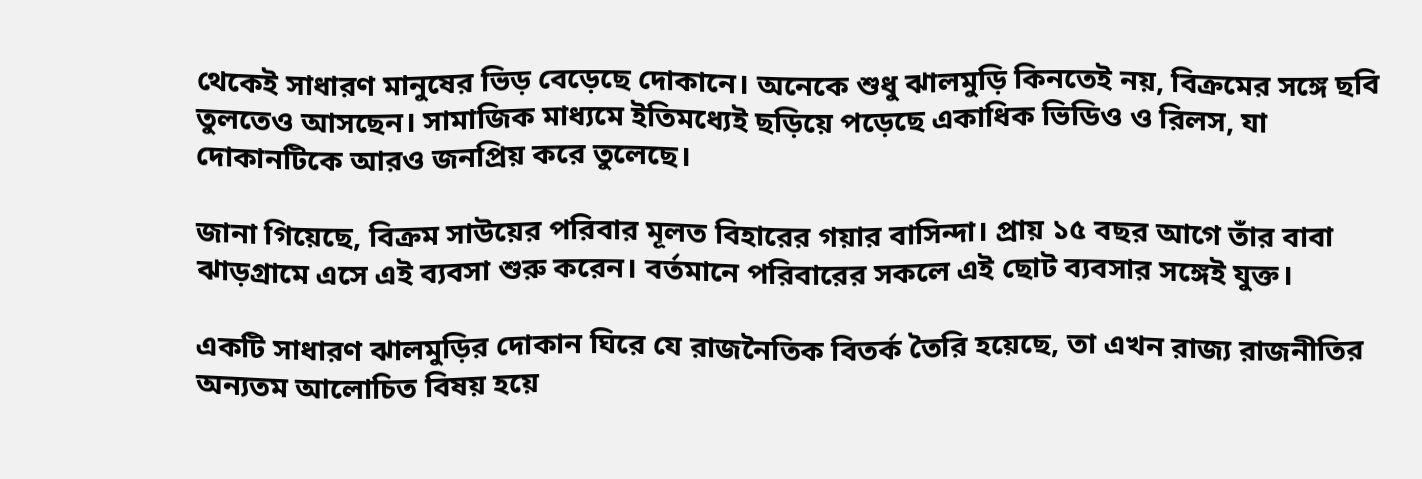থেকেই সাধারণ মানুষের ভিড় বেড়েছে দোকানে। অনেকে শুধু ঝালমুড়ি কিনতেই নয়, বিক্রমের সঙ্গে ছবি তুলতেও আসছেন। সামাজিক মাধ্যমে ইতিমধ্যেই ছড়িয়ে পড়েছে একাধিক ভিডিও ও রিলস, যা দোকানটিকে আরও জনপ্রিয় করে তুলেছে।

জানা গিয়েছে, বিক্রম সাউয়ের পরিবার মূলত বিহারের গয়ার বাসিন্দা। প্রায় ১৫ বছর আগে তাঁর বাবা ঝাড়গ্রামে এসে এই ব্যবসা শুরু করেন। বর্তমানে পরিবারের সকলে এই ছোট ব্যবসার সঙ্গেই যুক্ত।

একটি সাধারণ ঝালমুড়ির দোকান ঘিরে যে রাজনৈতিক বিতর্ক তৈরি হয়েছে, তা এখন রাজ্য রাজনীতির অন্যতম আলোচিত বিষয় হয়ে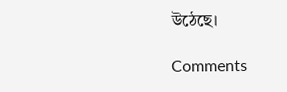উঠেছে।

Comments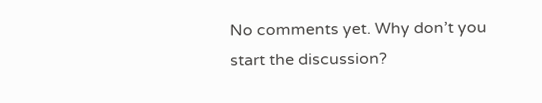No comments yet. Why don’t you start the discussion?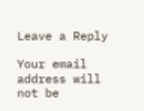Leave a Reply

Your email address will not be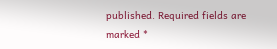published. Required fields are marked *